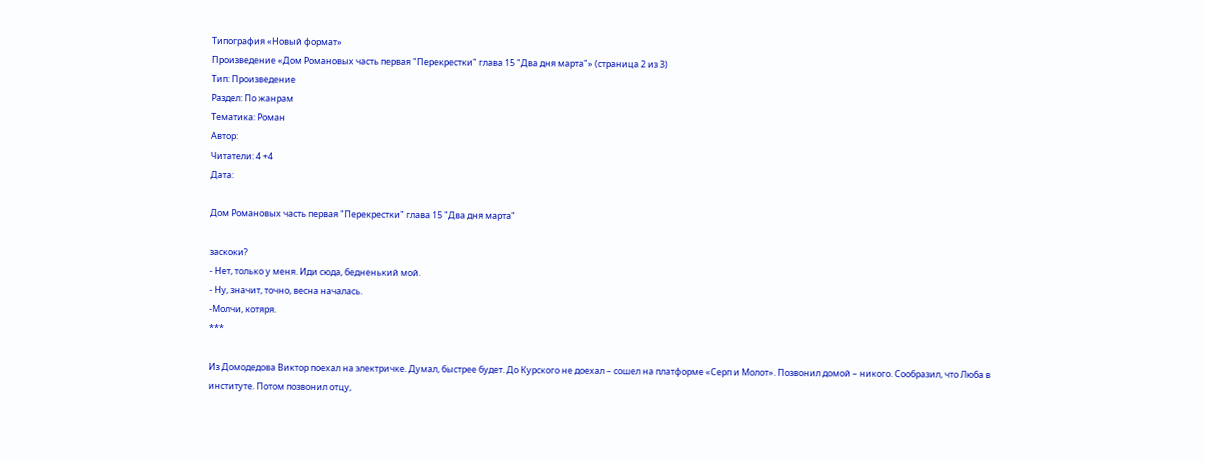Типография «Новый формат»
Произведение «Дом Романовых часть первая "Перекрестки" глава 15 "Два дня марта"» (страница 2 из 3)
Тип: Произведение
Раздел: По жанрам
Тематика: Роман
Автор:
Читатели: 4 +4
Дата:

Дом Романовых часть первая "Перекрестки" глава 15 "Два дня марта"

заскоки?
- Нет, только у меня. Иди сюда, бедненький мой.
- Ну, значит, точно, весна началась.
-Молчи, котяря.
***

Из Домодедова Виктор поехал на электричке. Думал, быстрее будет. До Курского не доехал – сошел на платформе «Серп и Молот». Позвонил домой – никого. Сообразил, что Люба в институте. Потом позвонил отцу,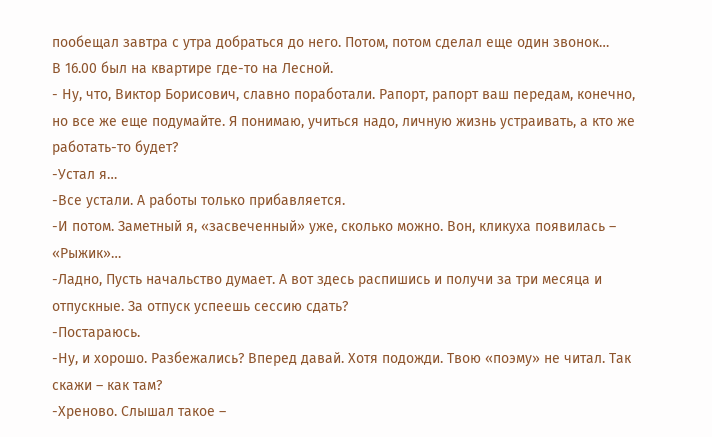пообещал завтра с утра добраться до него. Потом, потом сделал еще один звонок…
В 16.00 был на квартире где-то на Лесной.
- Ну, что, Виктор Борисович, славно поработали. Рапорт, рапорт ваш передам, конечно, но все же еще подумайте. Я понимаю, учиться надо, личную жизнь устраивать, а кто же работать-то будет?
-Устал я…
-Все устали. А работы только прибавляется.
-И потом. Заметный я, «засвеченный» уже, сколько можно. Вон, кликуха появилась – «Рыжик»…
-Ладно, Пусть начальство думает. А вот здесь распишись и получи за три месяца и отпускные. За отпуск успеешь сессию сдать?
-Постараюсь.
-Ну, и хорошо. Разбежались? Вперед давай. Хотя подожди. Твою «поэму» не читал. Так скажи – как там?
-Хреново. Слышал такое –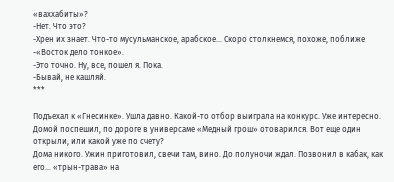«ваххабиты»?
-Нет. Что это?
-Хрен их знает. Что-то мусульманское, арабское… Скоро столкнемся, похоже, поближе
-«Восток дело тонкое».
-Это точно. Ну, все, пошел я. Пока.
-Бывай, не кашляй.
***

Подъехал к «Гнесинке». Ушла давно. Какой-то отбор выиграла на конкурс. Уже интересно. Домой поспешил, по дороге в универсаме «Медный грош» отоварился. Вот еще один открыли, или какой уже по счету?
Дома никого. Ужин приготовил, свечи там, вино. До полуночи ждал. Позвонил в кабак, как его… «трын-трава» на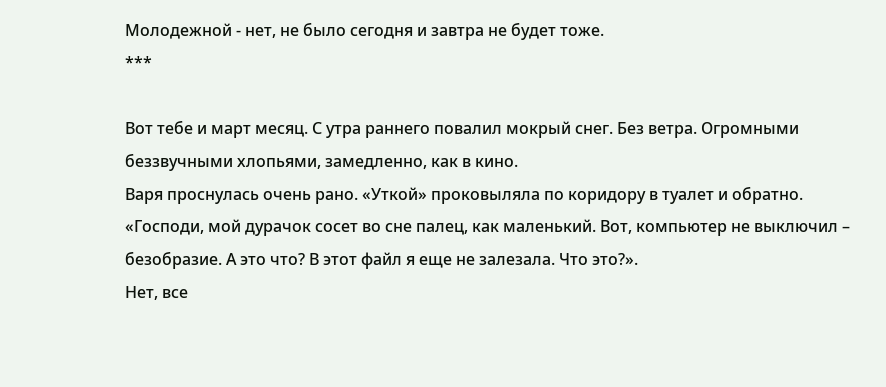Молодежной - нет, не было сегодня и завтра не будет тоже.
***

Вот тебе и март месяц. С утра раннего повалил мокрый снег. Без ветра. Огромными беззвучными хлопьями, замедленно, как в кино.
Варя проснулась очень рано. «Уткой» проковыляла по коридору в туалет и обратно.
«Господи, мой дурачок сосет во сне палец, как маленький. Вот, компьютер не выключил – безобразие. А это что? В этот файл я еще не залезала. Что это?».
Нет, все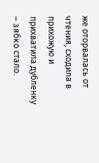же оторвалась от чтения, сходила в прихожую и прихватила дубленку – зябко стало.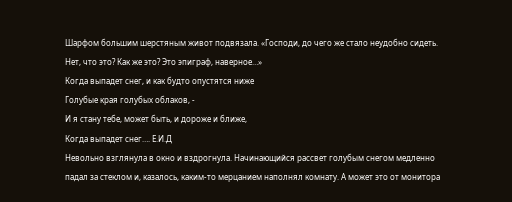Шарфом большим шерстяным живот подвязала. «Господи, до чего же стало неудобно сидеть. Нет, что это? Как же это? Это эпиграф, наверное…»
Когда выпадет снег, и как будто опустятся ниже
Голубые края голубых облаков, -
И я стану тебе, может быть, и дороже и ближе,
Когда выпадет снег…. Е.И.Д
Невольно взглянула в окно и вздрогнула. Начинающийся рассвет голубым снегом медленно падал за стеклом и, казалось, каким-то мерцанием наполнял комнату. А может это от монитора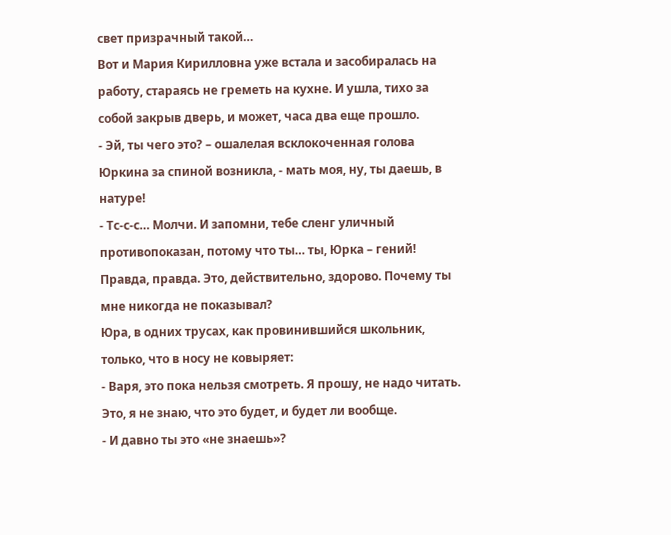свет призрачный такой…
Вот и Мария Кирилловна уже встала и засобиралась на работу, стараясь не греметь на кухне. И ушла, тихо за собой закрыв дверь, и может, часа два еще прошло.
- Эй, ты чего это? – ошалелая всклокоченная голова Юркина за спиной возникла, - мать моя, ну, ты даешь, в натуре!
- Тс-с-с… Молчи. И запомни, тебе сленг уличный противопоказан, потому что ты… ты, Юрка – гений! Правда, правда. Это, действительно, здорово. Почему ты мне никогда не показывал?
Юра, в одних трусах, как провинившийся школьник, только, что в носу не ковыряет:
- Варя, это пока нельзя смотреть. Я прошу, не надо читать. Это, я не знаю, что это будет, и будет ли вообще.
- И давно ты это «не знаешь»?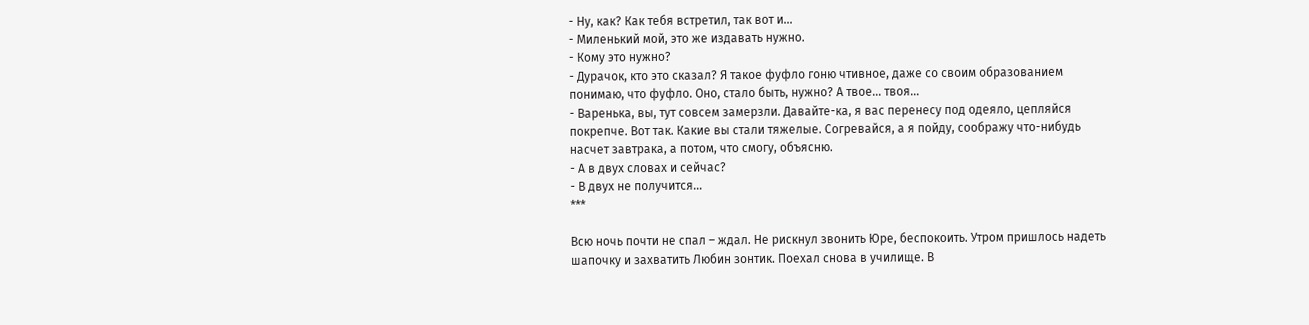- Ну, как? Как тебя встретил, так вот и…
- Миленький мой, это же издавать нужно.
- Кому это нужно?
- Дурачок, кто это сказал? Я такое фуфло гоню чтивное, даже со своим образованием понимаю, что фуфло. Оно, стало быть, нужно? А твое… твоя…
- Варенька, вы, тут совсем замерзли. Давайте-ка, я вас перенесу под одеяло, цепляйся покрепче. Вот так. Какие вы стали тяжелые. Согревайся, а я пойду, соображу что-нибудь насчет завтрака, а потом, что смогу, объясню.
- А в двух словах и сейчас?
- В двух не получится…
***

Всю ночь почти не спал – ждал. Не рискнул звонить Юре, беспокоить. Утром пришлось надеть шапочку и захватить Любин зонтик. Поехал снова в училище. В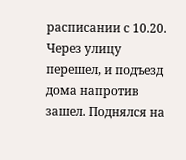расписании с 10.20. Через улицу перешел, и подъезд дома напротив зашел. Поднялся на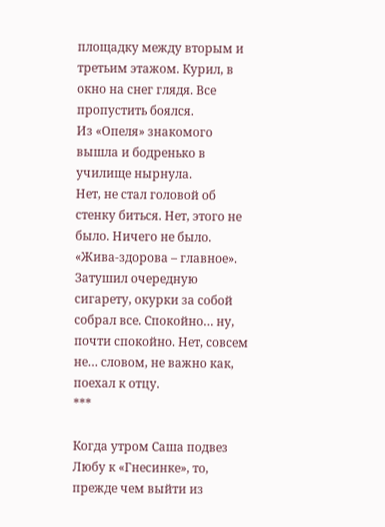площадку между вторым и третьим этажом. Курил, в окно на снег глядя. Все пропустить боялся.
Из «Опеля» знакомого вышла и бодренько в училище нырнула.
Нет, не стал головой об стенку биться. Нет, этого не было. Ничего не было. «Жива-здорова – главное». Затушил очередную сигарету, окурки за собой собрал все. Спокойно… ну, почти спокойно. Нет, совсем не… словом, не важно как, поехал к отцу.
***

Когда утром Саша подвез Любу к «Гнесинке», то, прежде чем выйти из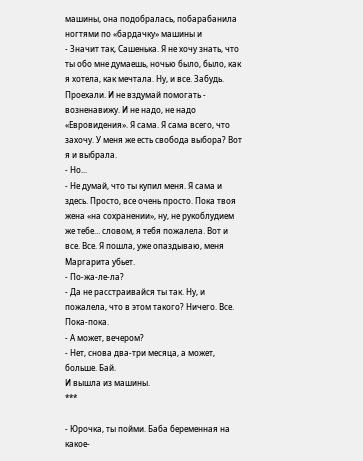машины, она подобралась, побарабанила ногтями по «бардачку» машины и
- Значит так, Сашенька. Я не хочу знать, что ты обо мне думаешь, ночью было, было, как я хотела, как мечтала. Ну, и все. Забудь. Проехали. И не вздумай помогать - возненавижу. И не надо, не надо «Евровидения». Я сама. Я сама всего, что захочу. У меня же есть свобода выбора? Вот я и выбрала.
- Но...
- Не думай, что ты купил меня. Я сама и здесь. Просто, все очень просто. Пока твоя жена «на сохранении», ну, не рукоблудием же тебе... словом, я тебя пожалела. Вот и все. Все. Я пошла, уже опаздываю, меня Маргарита убьет.
- По-жа-ле-ла?
- Да не расстраивайся ты так. Ну, и пожалела, что в этом такого? Ничего. Все. Пока-пока.
- А может, вечером?
- Нет, снова два-три месяца, а может, больше. Бай.
И вышла из машины.
***

- Юрочка, ты пойми. Баба беременная на какое-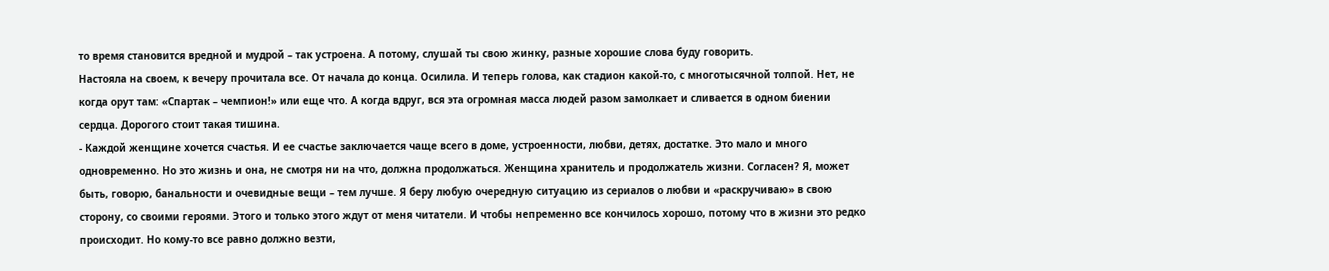то время становится вредной и мудрой – так устроена. А потому, слушай ты свою жинку, разные хорошие слова буду говорить.
Настояла на своем, к вечеру прочитала все. От начала до конца. Осилила. И теперь голова, как стадион какой-то, с многотысячной толпой. Нет, не когда орут там: «Спартак – чемпион!» или еще что. А когда вдруг, вся эта огромная масса людей разом замолкает и сливается в одном биении сердца. Дорогого стоит такая тишина.
- Каждой женщине хочется счастья. И ее счастье заключается чаще всего в доме, устроенности, любви, детях, достатке. Это мало и много одновременно. Но это жизнь и она, не смотря ни на что, должна продолжаться. Женщина хранитель и продолжатель жизни. Согласен? Я, может быть, говорю, банальности и очевидные вещи – тем лучше. Я беру любую очередную ситуацию из сериалов о любви и «раскручиваю» в свою сторону, со своими героями. Этого и только этого ждут от меня читатели. И чтобы непременно все кончилось хорошо, потому что в жизни это редко происходит. Но кому-то все равно должно везти,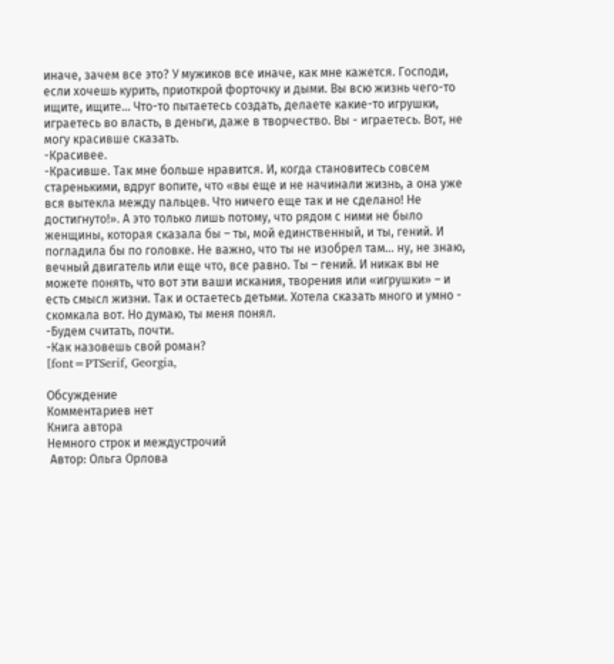иначе, зачем все это? У мужиков все иначе, как мне кажется. Господи, если хочешь курить, приоткрой форточку и дыми. Вы всю жизнь чего-то ищите, ищите… Что-то пытаетесь создать, делаете какие-то игрушки, играетесь во власть, в деньги, даже в творчество. Вы - играетесь. Вот, не могу красивше сказать.
-Красивее.
-Красивше. Так мне больше нравится. И, когда становитесь совсем старенькими, вдруг вопите, что «вы еще и не начинали жизнь, а она уже вся вытекла между пальцев. Что ничего еще так и не сделано! Не достигнуто!». А это только лишь потому, что рядом с ними не было женщины, которая сказала бы – ты, мой единственный, и ты, гений. И погладила бы по головке. Не важно, что ты не изобрел там… ну, не знаю, вечный двигатель или еще что, все равно. Ты – гений. И никак вы не можете понять, что вот эти ваши искания, творения или «игрушки» – и есть смысл жизни. Так и остаетесь детьми. Хотела сказать много и умно - скомкала вот. Но думаю, ты меня понял.
-Будем считать, почти.
-Как назовешь свой роман?
[font=PTSerif, Georgia,

Обсуждение
Комментариев нет
Книга автора
Немного строк и междустрочий
 Автор: Ольга Орлова